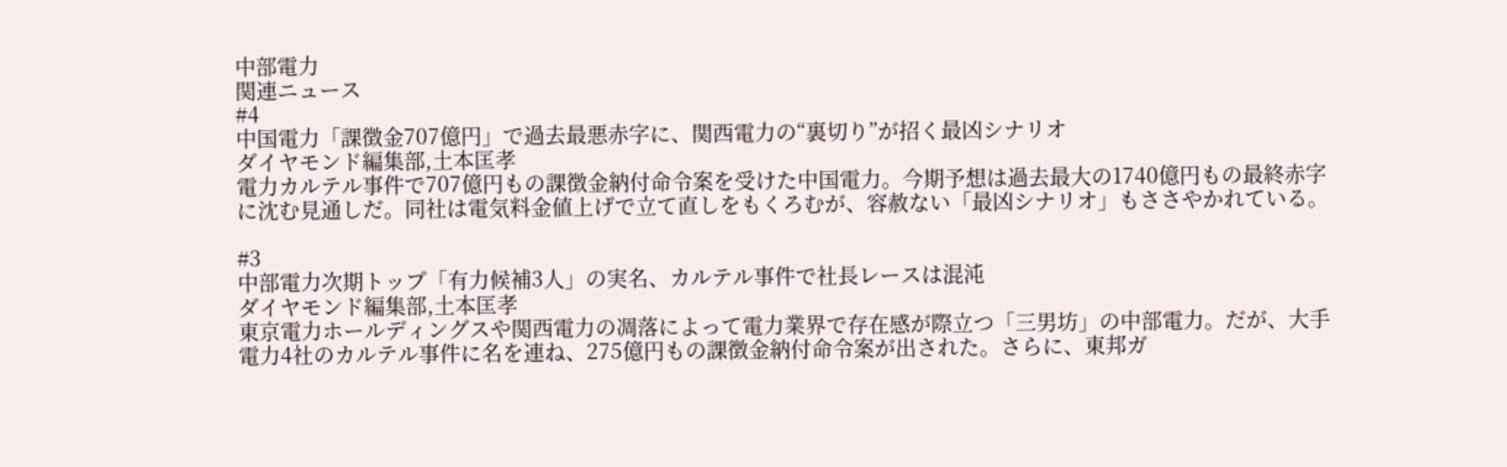中部電力
関連ニュース
#4
中国電力「課徴金707億円」で過去最悪赤字に、関西電力の“裏切り”が招く最凶シナリオ
ダイヤモンド編集部,土本匡孝
電力カルテル事件で707億円もの課徴金納付命令案を受けた中国電力。今期予想は過去最大の1740億円もの最終赤字に沈む見通しだ。同社は電気料金値上げで立て直しをもくろむが、容赦ない「最凶シナリオ」もささやかれている。

#3
中部電力次期トップ「有力候補3人」の実名、カルテル事件で社長レースは混沌
ダイヤモンド編集部,土本匡孝
東京電力ホールディングスや関西電力の凋落によって電力業界で存在感が際立つ「三男坊」の中部電力。だが、大手電力4社のカルテル事件に名を連ね、275億円もの課徴金納付命令案が出された。さらに、東邦ガ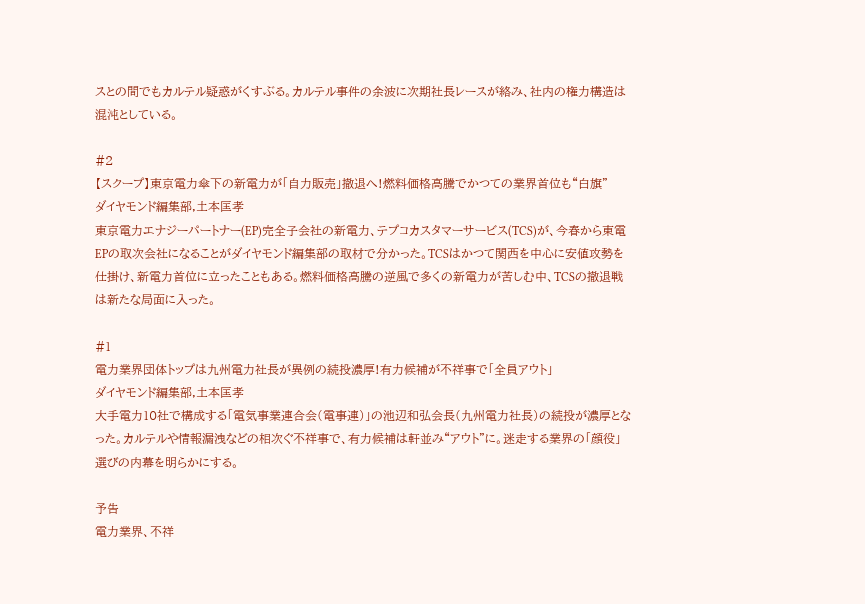スとの間でもカルテル疑惑がくすぶる。カルテル事件の余波に次期社長レースが絡み、社内の権力構造は混沌としている。

#2
【スクープ】東京電力傘下の新電力が「自力販売」撤退へ!燃料価格高騰でかつての業界首位も“白旗”
ダイヤモンド編集部,土本匡孝
東京電力エナジーパートナー(EP)完全子会社の新電力、テプコカスタマーサービス(TCS)が、今春から東電EPの取次会社になることがダイヤモンド編集部の取材で分かった。TCSはかつて関西を中心に安値攻勢を仕掛け、新電力首位に立ったこともある。燃料価格高騰の逆風で多くの新電力が苦しむ中、TCSの撤退戦は新たな局面に入った。

#1
電力業界団体トップは九州電力社長が異例の続投濃厚!有力候補が不祥事で「全員アウト」
ダイヤモンド編集部,土本匡孝
大手電力10社で構成する「電気事業連合会(電事連)」の池辺和弘会長(九州電力社長)の続投が濃厚となった。カルテルや情報漏洩などの相次ぐ不祥事で、有力候補は軒並み“アウト”に。迷走する業界の「顔役」選びの内幕を明らかにする。

予告
電力業界、不祥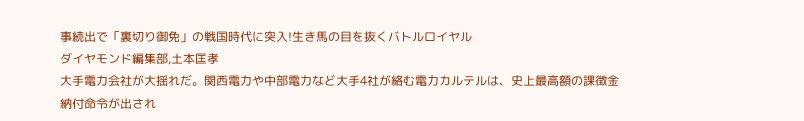事続出で「裏切り御免」の戦国時代に突入!生き馬の目を抜くバトルロイヤル
ダイヤモンド編集部,土本匡孝
大手電力会社が大揺れだ。関西電力や中部電力など大手4社が絡む電力カルテルは、史上最高額の課徴金納付命令が出され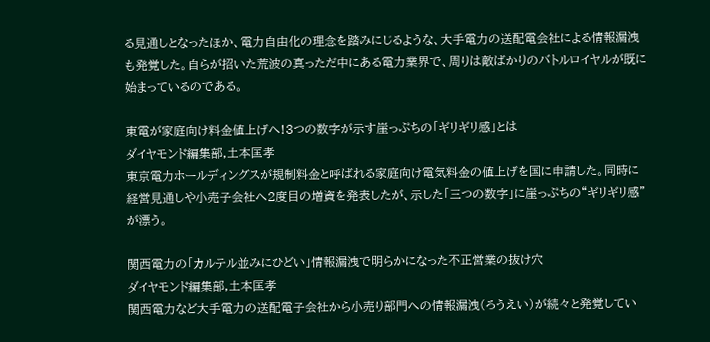る見通しとなったほか、電力自由化の理念を踏みにじるような、大手電力の送配電会社による情報漏洩も発覚した。自らが招いた荒波の真っただ中にある電力業界で、周りは敵ばかりのバトルロイヤルが既に始まっているのである。

東電が家庭向け料金値上げへ!3つの数字が示す崖っぷちの「ギリギリ感」とは
ダイヤモンド編集部,土本匡孝
東京電力ホールディングスが規制料金と呼ばれる家庭向け電気料金の値上げを国に申請した。同時に経営見通しや小売子会社へ2度目の増資を発表したが、示した「三つの数字」に崖っぷちの“ギリギリ感”が漂う。

関西電力の「カルテル並みにひどい」情報漏洩で明らかになった不正営業の抜け穴
ダイヤモンド編集部,土本匡孝
関西電力など大手電力の送配電子会社から小売り部門への情報漏洩(ろうえい)が続々と発覚してい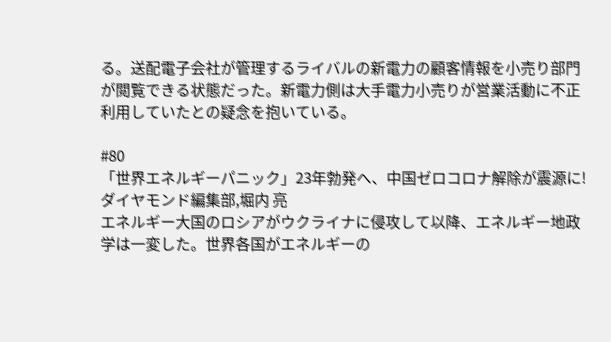る。送配電子会社が管理するライバルの新電力の顧客情報を小売り部門が閲覧できる状態だった。新電力側は大手電力小売りが営業活動に不正利用していたとの疑念を抱いている。

#80
「世界エネルギーパニック」23年勃発へ、中国ゼロコロナ解除が震源に!
ダイヤモンド編集部,堀内 亮
エネルギー大国のロシアがウクライナに侵攻して以降、エネルギー地政学は一変した。世界各国がエネルギーの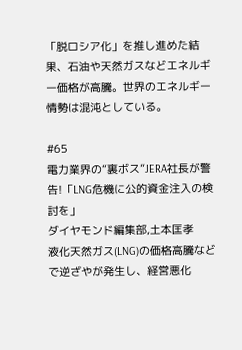「脱ロシア化」を推し進めた結果、石油や天然ガスなどエネルギー価格が高騰。世界のエネルギー情勢は混沌としている。

#65
電力業界の“裏ボス”JERA社長が警告!「LNG危機に公的資金注入の検討を」
ダイヤモンド編集部,土本匡孝
液化天然ガス(LNG)の価格高騰などで逆ざやが発生し、経営悪化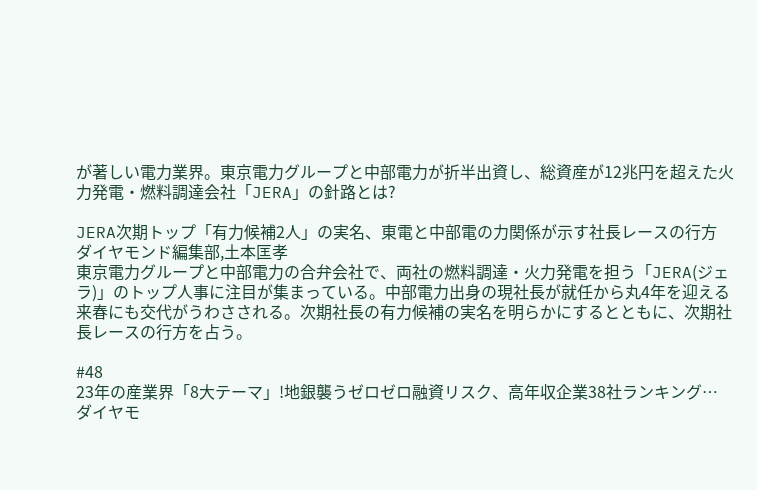が著しい電力業界。東京電力グループと中部電力が折半出資し、総資産が12兆円を超えた火力発電・燃料調達会社「JERA」の針路とは?

JERA次期トップ「有力候補2人」の実名、東電と中部電の力関係が示す社長レースの行方
ダイヤモンド編集部,土本匡孝
東京電力グループと中部電力の合弁会社で、両社の燃料調達・火力発電を担う「JERA(ジェラ)」のトップ人事に注目が集まっている。中部電力出身の現社長が就任から丸4年を迎える来春にも交代がうわさされる。次期社長の有力候補の実名を明らかにするとともに、次期社長レースの行方を占う。

#48
23年の産業界「8大テーマ」!地銀襲うゼロゼロ融資リスク、高年収企業38社ランキング…
ダイヤモ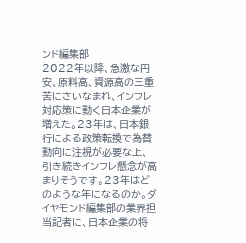ンド編集部
2022年以降、急激な円安、原料高、資源高の三重苦にさいなまれ、インフレ対応策に動く日本企業が増えた。23年は、日本銀行による政策転換で為替動向に注視が必要な上、引き続きインフレ懸念が高まりそうです。23年はどのような年になるのか。ダイヤモンド編集部の業界担当記者に、日本企業の将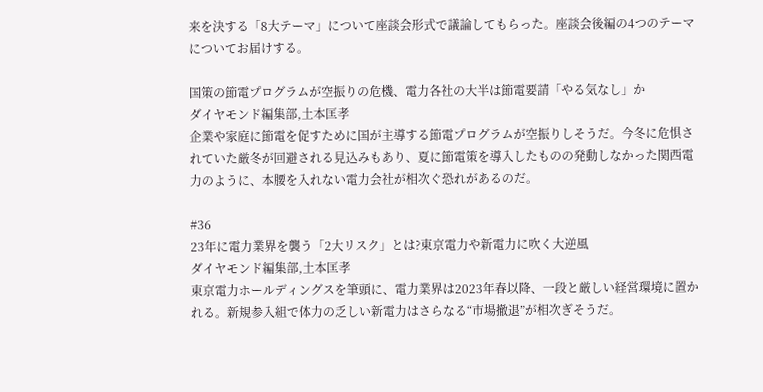来を決する「8大テーマ」について座談会形式で議論してもらった。座談会後編の4つのテーマについてお届けする。

国策の節電プログラムが空振りの危機、電力各社の大半は節電要請「やる気なし」か
ダイヤモンド編集部,土本匡孝
企業や家庭に節電を促すために国が主導する節電プログラムが空振りしそうだ。今冬に危惧されていた厳冬が回避される見込みもあり、夏に節電策を導入したものの発動しなかった関西電力のように、本腰を入れない電力会社が相次ぐ恐れがあるのだ。

#36
23年に電力業界を襲う「2大リスク」とは?東京電力や新電力に吹く大逆風
ダイヤモンド編集部,土本匡孝
東京電力ホールディングスを筆頭に、電力業界は2023年春以降、一段と厳しい経営環境に置かれる。新規参入組で体力の乏しい新電力はさらなる“市場撤退”が相次ぎそうだ。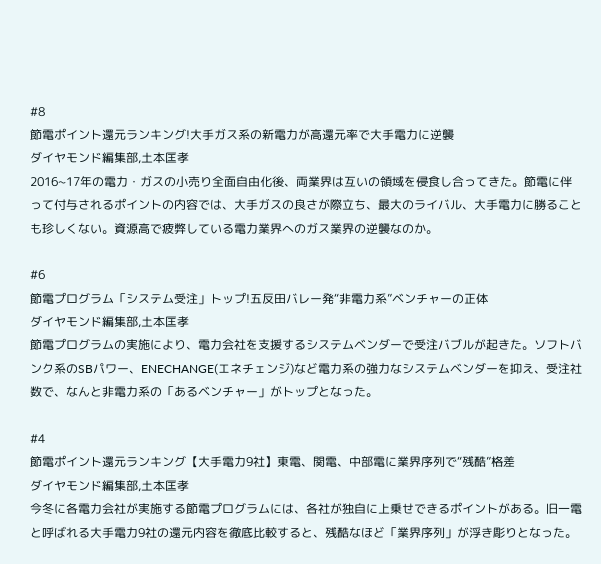#8
節電ポイント還元ランキング!大手ガス系の新電力が高還元率で大手電力に逆襲
ダイヤモンド編集部,土本匡孝
2016~17年の電力・ガスの小売り全面自由化後、両業界は互いの領域を侵食し合ってきた。節電に伴って付与されるポイントの内容では、大手ガスの良さが際立ち、最大のライバル、大手電力に勝ることも珍しくない。資源高で疲弊している電力業界へのガス業界の逆襲なのか。

#6
節電プログラム「システム受注」トップ!五反田バレー発“非電力系”ベンチャーの正体
ダイヤモンド編集部,土本匡孝
節電プログラムの実施により、電力会社を支援するシステムベンダーで受注バブルが起きた。ソフトバンク系のSBパワー、ENECHANGE(エネチェンジ)など電力系の強力なシステムベンダーを抑え、受注社数で、なんと非電力系の「あるベンチャー」がトップとなった。

#4
節電ポイント還元ランキング【大手電力9社】東電、関電、中部電に業界序列で“残酷”格差
ダイヤモンド編集部,土本匡孝
今冬に各電力会社が実施する節電プログラムには、各社が独自に上乗せできるポイントがある。旧一電と呼ばれる大手電力9社の還元内容を徹底比較すると、残酷なほど「業界序列」が浮き彫りとなった。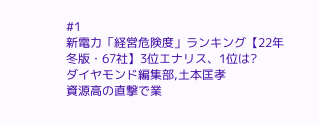#1
新電力「経営危険度」ランキング【22年冬版・67社】3位エナリス、1位は?
ダイヤモンド編集部,土本匡孝
資源高の直撃で業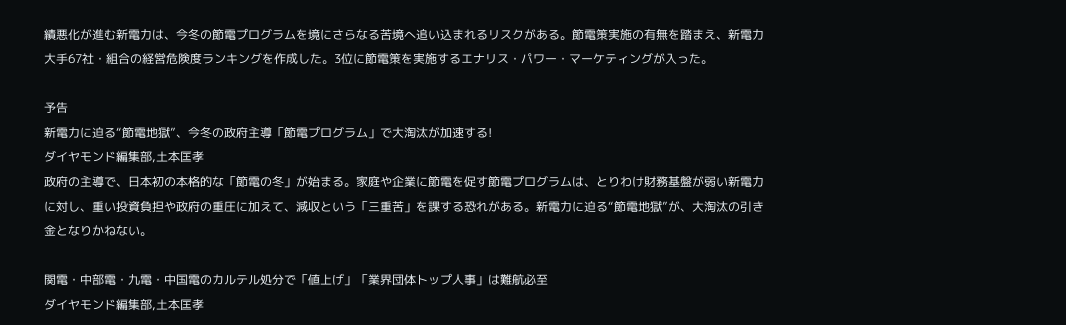績悪化が進む新電力は、今冬の節電プログラムを境にさらなる苦境へ追い込まれるリスクがある。節電策実施の有無を踏まえ、新電力大手67社・組合の経営危険度ランキングを作成した。3位に節電策を実施するエナリス・パワー・マーケティングが入った。

予告
新電力に迫る“節電地獄”、今冬の政府主導「節電プログラム」で大淘汰が加速する!
ダイヤモンド編集部,土本匡孝
政府の主導で、日本初の本格的な「節電の冬」が始まる。家庭や企業に節電を促す節電プログラムは、とりわけ財務基盤が弱い新電力に対し、重い投資負担や政府の重圧に加えて、減収という「三重苦」を課する恐れがある。新電力に迫る“節電地獄”が、大淘汰の引き金となりかねない。

関電・中部電・九電・中国電のカルテル処分で「値上げ」「業界団体トップ人事」は難航必至
ダイヤモンド編集部,土本匡孝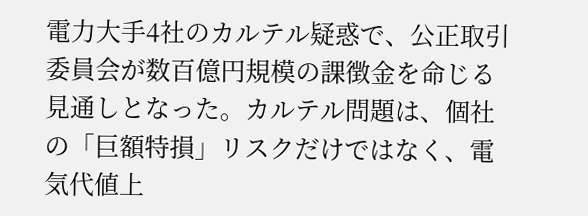電力大手4社のカルテル疑惑で、公正取引委員会が数百億円規模の課徴金を命じる見通しとなった。カルテル問題は、個社の「巨額特損」リスクだけではなく、電気代値上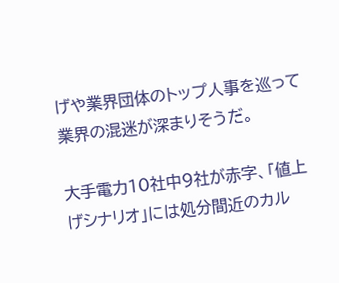げや業界団体のトップ人事を巡って業界の混迷が深まりそうだ。

大手電力10社中9社が赤字、「値上げシナリオ」には処分間近のカル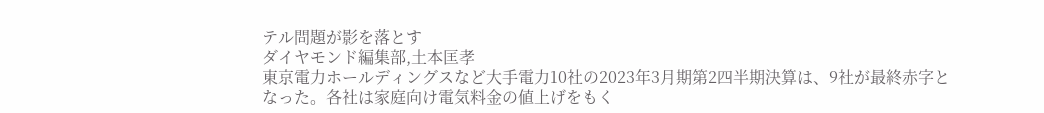テル問題が影を落とす
ダイヤモンド編集部,土本匡孝
東京電力ホールディングスなど大手電力10社の2023年3月期第2四半期決算は、9社が最終赤字となった。各社は家庭向け電気料金の値上げをもく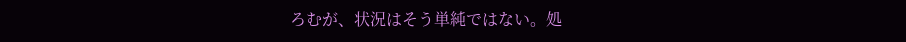ろむが、状況はそう単純ではない。処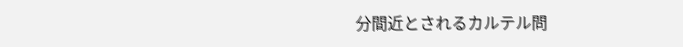分間近とされるカルテル問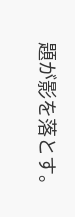題が影を落とす。